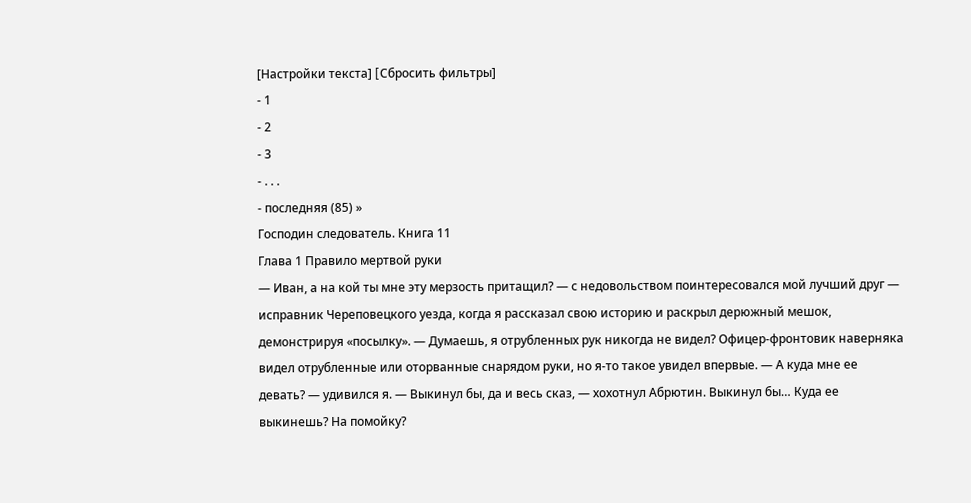[Настройки текста] [Cбросить фильтры]
- 1
- 2
- 3
- . . .
- последняя (85) »
Господин следователь. Книга 11
Глава 1 Правило мертвой руки
— Иван, а на кой ты мне эту мерзость притащил? — с недовольством поинтересовался мой лучший друг — исправник Череповецкого уезда, когда я рассказал свою историю и раскрыл дерюжный мешок, демонстрируя «посылку». — Думаешь, я отрубленных рук никогда не видел? Офицер-фронтовик наверняка видел отрубленные или оторванные снарядом руки, но я-то такое увидел впервые. — А куда мне ее девать? — удивился я. — Выкинул бы, да и весь сказ, — хохотнул Абрютин. Выкинул бы… Куда ее выкинешь? На помойку?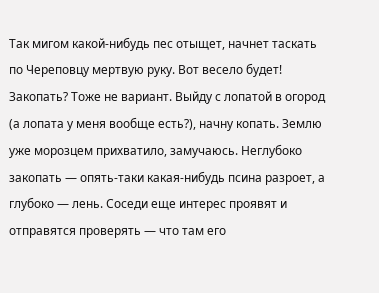Так мигом какой-нибудь пес отыщет, начнет таскать по Череповцу мертвую руку. Вот весело будет! Закопать? Тоже не вариант. Выйду с лопатой в огород (а лопата у меня вообще есть?), начну копать. Землю уже морозцем прихватило, замучаюсь. Неглубоко закопать — опять-таки какая-нибудь псина разроет, а глубоко — лень. Соседи еще интерес проявят и отправятся проверять — что там его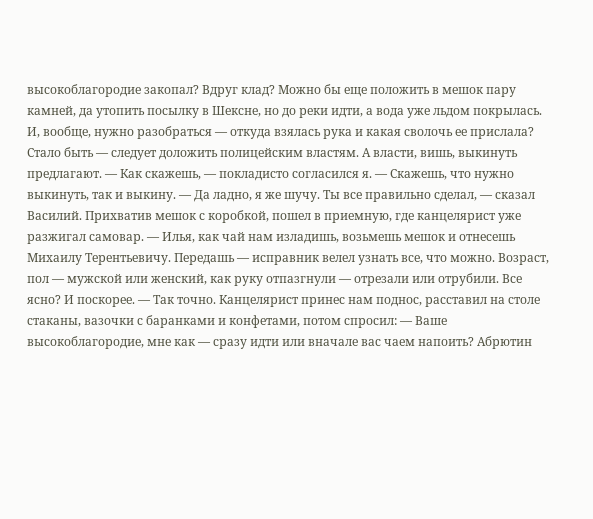высокоблагородие закопал? Вдруг клад? Можно бы еще положить в мешок пару камней, да утопить посылку в Шексне, но до реки идти, а вода уже льдом покрылась. И, вообще, нужно разобраться — откуда взялась рука и какая сволочь ее прислала? Стало быть — следует доложить полицейским властям. А власти, вишь, выкинуть предлагают. — Как скажешь, — покладисто согласился я. — Скажешь, что нужно выкинуть, так и выкину. — Да ладно, я же шучу. Ты все правильно сделал, — сказал Василий. Прихватив мешок с коробкой, пошел в приемную, где канцелярист уже разжигал самовар. — Илья, как чай нам изладишь, возьмешь мешок и отнесешь Михаилу Терентьевичу. Передашь — исправник велел узнать все, что можно. Возраст, пол — мужской или женский, как руку отпазгнули — отрезали или отрубили. Все ясно? И поскорее. — Так точно. Канцелярист принес нам поднос, расставил на столе стаканы, вазочки с баранками и конфетами, потом спросил: — Ваше высокоблагородие, мне как — сразу идти или вначале вас чаем напоить? Абрютин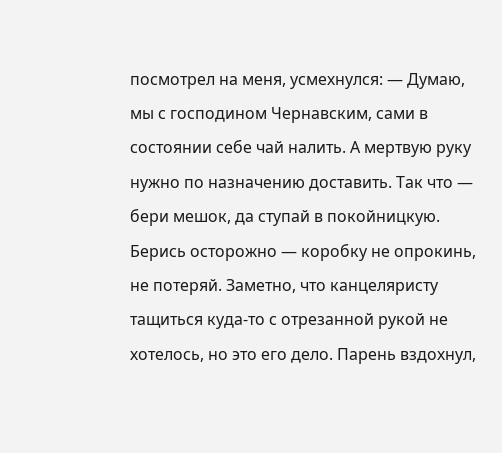посмотрел на меня, усмехнулся: — Думаю, мы с господином Чернавским, сами в состоянии себе чай налить. А мертвую руку нужно по назначению доставить. Так что — бери мешок, да ступай в покойницкую. Берись осторожно — коробку не опрокинь, не потеряй. Заметно, что канцеляристу тащиться куда-то с отрезанной рукой не хотелось, но это его дело. Парень вздохнул,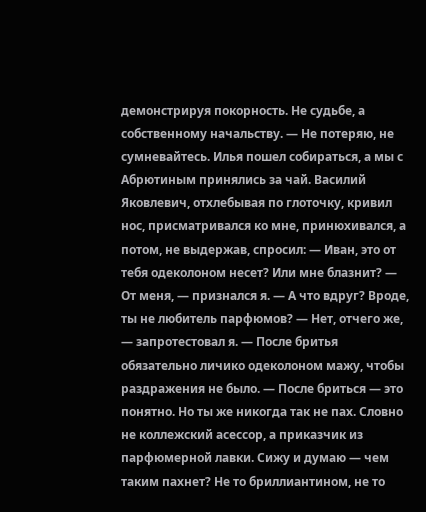демонстрируя покорность. Не судьбе, а собственному начальству. — Не потеряю, не сумневайтесь. Илья пошел собираться, а мы с Абрютиным принялись за чай. Василий Яковлевич, отхлебывая по глоточку, кривил нос, присматривался ко мне, принюхивался, а потом, не выдержав, спросил: — Иван, это от тебя одеколоном несет? Или мне блазнит? — От меня, — признался я. — А что вдруг? Вроде, ты не любитель парфюмов? — Нет, отчего же, — запротестовал я. — После бритья обязательно личико одеколоном мажу, чтобы раздражения не было. — После бриться — это понятно. Но ты же никогда так не пах. Словно не коллежский асессор, а приказчик из парфюмерной лавки. Сижу и думаю — чем таким пахнет? Не то бриллиантином, не то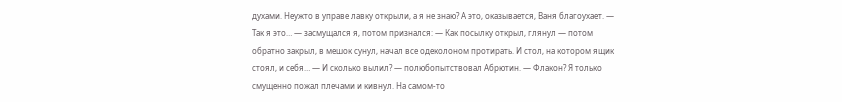духами. Неужто в управе лавку открыли, а я не знаю? А это, оказывается, Ваня благоухает. — Так я это… — засмущался я, потом признался: — Как посылку открыл, глянул — потом обратно закрыл, в мешок сунул, начал все одеколоном протирать. И стол, на котором ящик стоял, и себя… — И сколько вылил? — полюбопытствовал Абрютин. — Флакон? Я только смущенно пожал плечами и кивнул. На самом-то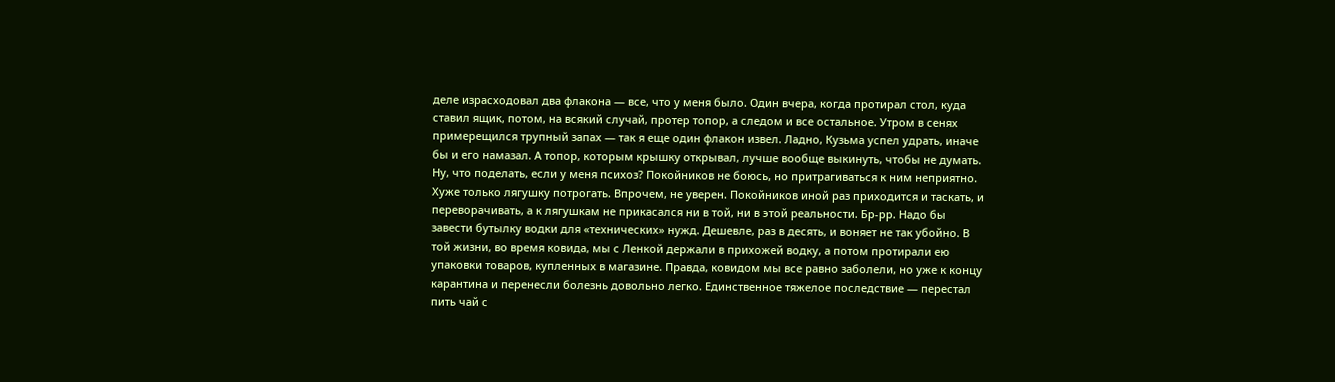деле израсходовал два флакона — все, что у меня было. Один вчера, когда протирал стол, куда ставил ящик, потом, на всякий случай, протер топор, а следом и все остальное. Утром в сенях примерещился трупный запах — так я еще один флакон извел. Ладно, Кузьма успел удрать, иначе бы и его намазал. А топор, которым крышку открывал, лучше вообще выкинуть, чтобы не думать. Ну, что поделать, если у меня психоз? Покойников не боюсь, но притрагиваться к ним неприятно. Хуже только лягушку потрогать. Впрочем, не уверен. Покойников иной раз приходится и таскать, и переворачивать, а к лягушкам не прикасался ни в той, ни в этой реальности. Бр-рр. Надо бы завести бутылку водки для «технических» нужд. Дешевле, раз в десять, и воняет не так убойно. В той жизни, во время ковида, мы с Ленкой держали в прихожей водку, а потом протирали ею упаковки товаров, купленных в магазине. Правда, ковидом мы все равно заболели, но уже к концу карантина и перенесли болезнь довольно легко. Единственное тяжелое последствие — перестал пить чай с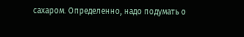сахаром. Определенно, надо подумать о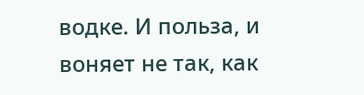водке. И польза, и воняет не так, как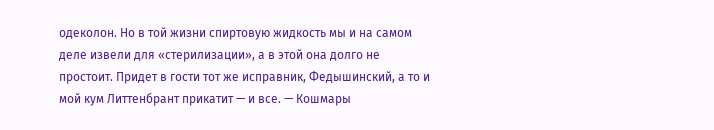одеколон. Но в той жизни спиртовую жидкость мы и на самом деле извели для «стерилизации», а в этой она долго не простоит. Придет в гости тот же исправник, Федышинский, а то и мой кум Литтенбрант прикатит — и все. — Кошмары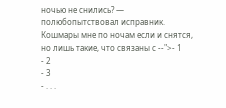ночью не снились? — полюбопытствовал исправник. Кошмары мне по ночам если и снятся, но лишь такие, что связаны с --">- 1
- 2
- 3
- . . .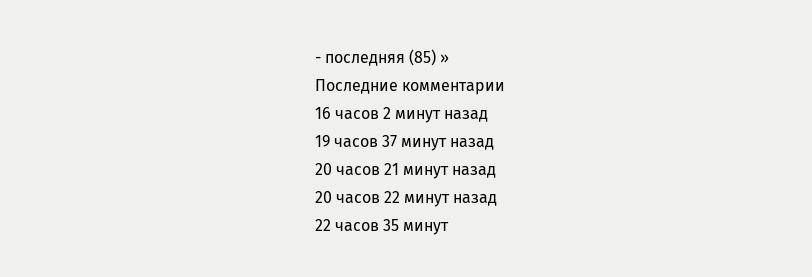- последняя (85) »
Последние комментарии
16 часов 2 минут назад
19 часов 37 минут назад
20 часов 21 минут назад
20 часов 22 минут назад
22 часов 35 минут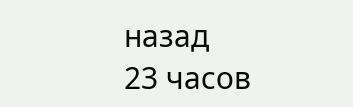назад
23 часов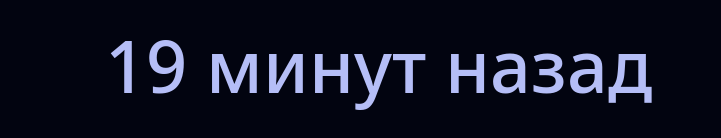19 минут назад